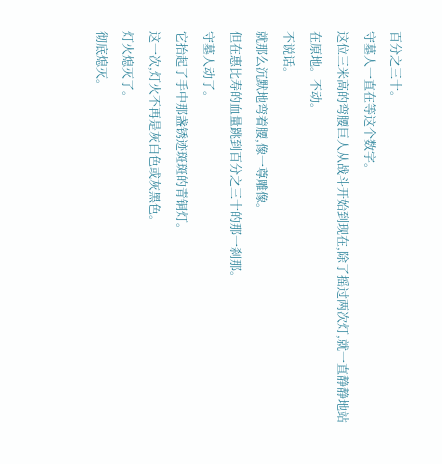百分之三十。
守墓人一直在等这个数字。
这位三米高的弯腰巨人从战斗开始到现在,除了摇过两次灯,就一直静静地站在原地。不动。
不说话。
就那么沉默地弯着腰,像一尊雕像。
但在惠比寿的血量跳到百分之三十的那一刹那。
守墓人动了。
它抬起了手中那盏锈迹斑斑的青铜灯。
这一次,灯火不再是灰白色或灰黑色。
灯火熄灭了。
彻底熄灭。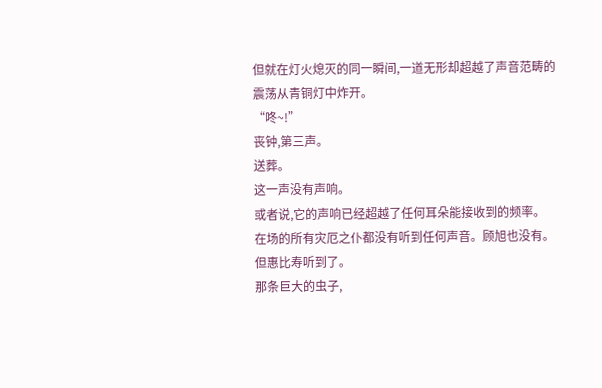但就在灯火熄灭的同一瞬间,一道无形却超越了声音范畴的震荡从青铜灯中炸开。
“咚~!”
丧钟,第三声。
送葬。
这一声没有声响。
或者说,它的声响已经超越了任何耳朵能接收到的频率。
在场的所有灾厄之仆都没有听到任何声音。顾旭也没有。
但惠比寿听到了。
那条巨大的虫子,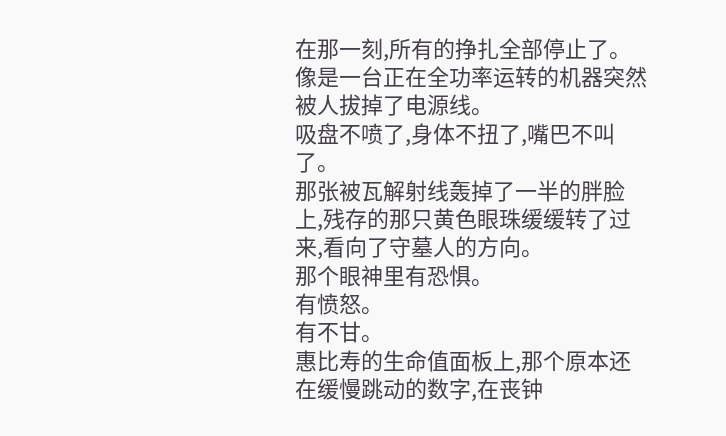在那一刻,所有的挣扎全部停止了。
像是一台正在全功率运转的机器突然被人拔掉了电源线。
吸盘不喷了,身体不扭了,嘴巴不叫了。
那张被瓦解射线轰掉了一半的胖脸上,残存的那只黄色眼珠缓缓转了过来,看向了守墓人的方向。
那个眼神里有恐惧。
有愤怒。
有不甘。
惠比寿的生命值面板上,那个原本还在缓慢跳动的数字,在丧钟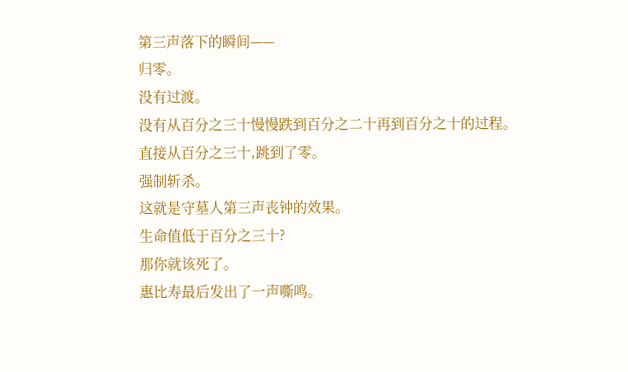第三声落下的瞬间——
归零。
没有过渡。
没有从百分之三十慢慢跌到百分之二十再到百分之十的过程。
直接从百分之三十,跳到了零。
强制斩杀。
这就是守墓人第三声丧钟的效果。
生命值低于百分之三十?
那你就该死了。
惠比寿最后发出了一声嘶鸣。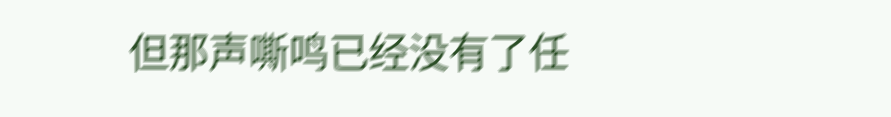但那声嘶鸣已经没有了任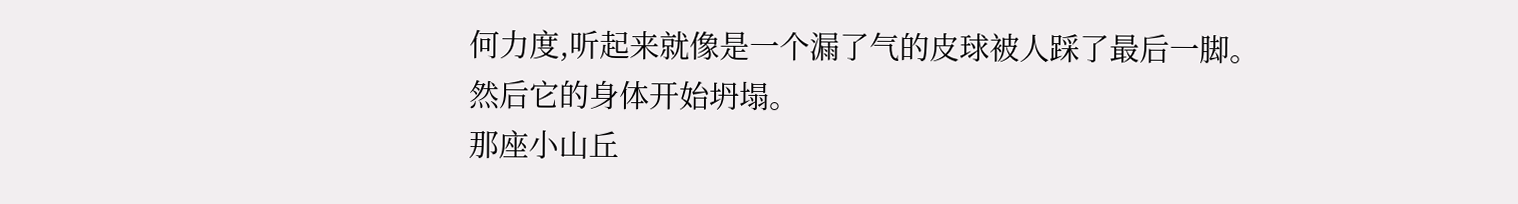何力度,听起来就像是一个漏了气的皮球被人踩了最后一脚。
然后它的身体开始坍塌。
那座小山丘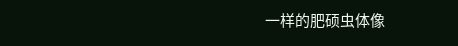一样的肥硕虫体像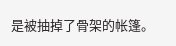是被抽掉了骨架的帐篷。